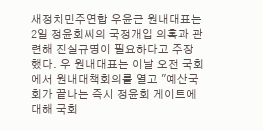새정치민주연합 우윤근 원내대표는 2일 정윤회씨의 국정개입 의혹과 관련해 진실규명이 필요하다고 주장했다. 우 원내대표는 이날 오전 국회에서 원내대책회의를 열고 "예산국회가 끝나는 즉시 정윤회 게이트에 대해 국회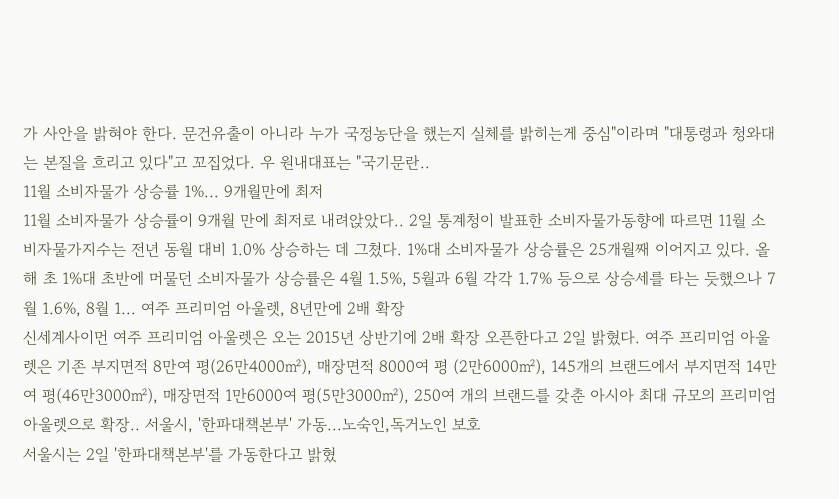가 사안을 밝혀야 한다. 문건유출이 아니라 누가 국정농단을 했는지 실체를 밝히는게 중심"이라며 "대통령과 청와대는 본질을 흐리고 있다"고 꼬집었다. 우 원내대표는 "국기문란..
11월 소비자물가 상승률 1%... 9개월만에 최저
11월 소비자물가 상승률이 9개월 만에 최저로 내려앉았다.. 2일 통계청이 발표한 소비자물가동향에 따르면 11월 소비자물가지수는 전년 동월 대비 1.0% 상승하는 데 그쳤다. 1%대 소비자물가 상승률은 25개월째 이어지고 있다. 올해 초 1%대 초반에 머물던 소비자물가 상승률은 4월 1.5%, 5월과 6월 각각 1.7% 등으로 상승세를 타는 듯했으나 7월 1.6%, 8월 1... 여주 프리미엄 아울렛, 8년만에 2배 확장
신세계사이먼 여주 프리미엄 아울렛은 오는 2015년 상반기에 2배 확장 오픈한다고 2일 밝혔다. 여주 프리미엄 아울렛은 기존 부지면적 8만여 평(26만4000㎡), 매장면적 8000여 평 (2만6000㎡), 145개의 브랜드에서 부지면적 14만여 평(46만3000㎡), 매장면적 1만6000여 평(5만3000㎡), 250여 개의 브랜드를 갖춘 아시아 최대 규모의 프리미엄 아울렛으로 확장.. 서울시, '한파대책본부' 가동...노숙인,독거노인 보호
서울시는 2일 '한파대책본부'를 가동한다고 밝혔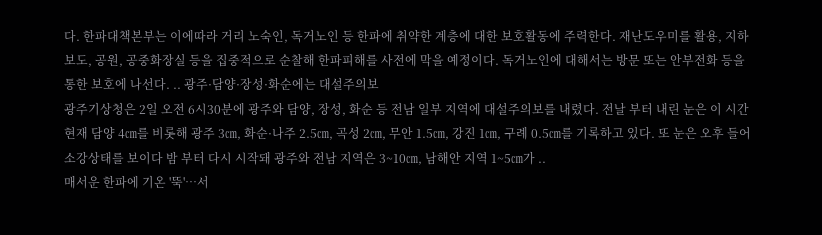다. 한파대책본부는 이에따라 거리 노숙인, 독거노인 등 한파에 취약한 계층에 대한 보호활동에 주력한다. 재난도우미를 활용, 지하보도, 공원, 공중화장실 등을 집중적으로 순찰해 한파피해를 사전에 막을 예정이다. 독거노인에 대해서는 방문 또는 안부전화 등을 통한 보호에 나선다. .. 광주·담양·장성·화순에는 대설주의보
광주기상청은 2일 오전 6시30분에 광주와 담양, 장성, 화순 등 전남 일부 지역에 대설주의보를 내렸다. 전날 부터 내린 눈은 이 시간 현재 담양 4㎝를 비롯해 광주 3㎝, 화순·나주 2.5㎝, 곡성 2㎝, 무안 1.5㎝, 강진 1㎝, 구례 0.5㎝를 기록하고 있다. 또 눈은 오후 들어 소강상태를 보이다 밤 부터 다시 시작돼 광주와 전남 지역은 3~10㎝, 남해안 지역 1~5㎝가 ..
매서운 한파에 기온 '뚝'…서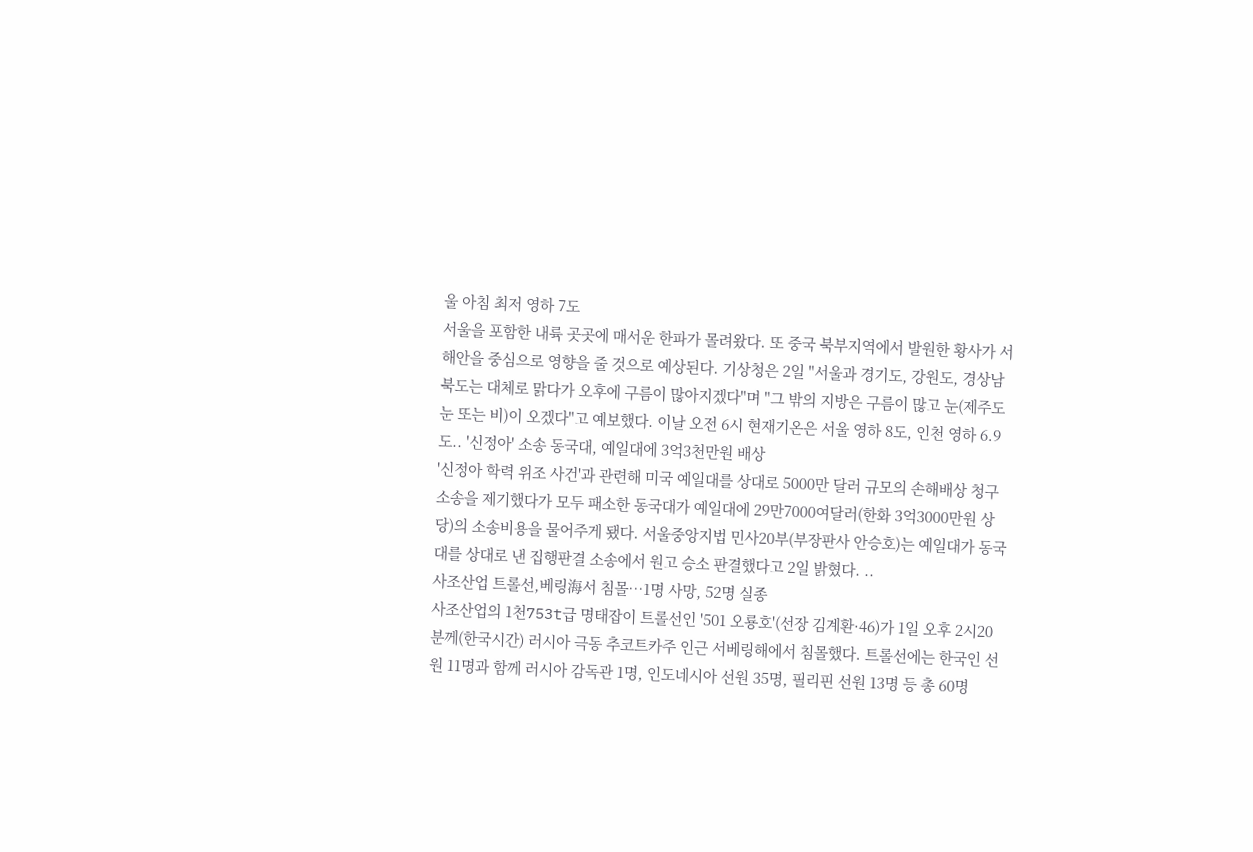울 아침 최저 영하 7도
서울을 포함한 내륙 곳곳에 매서운 한파가 몰려왔다. 또 중국 북부지역에서 발원한 황사가 서해안을 중심으로 영향을 줄 것으로 예상된다. 기상청은 2일 "서울과 경기도, 강원도, 경상남북도는 대체로 맑다가 오후에 구름이 많아지겠다"며 "그 밖의 지방은 구름이 많고 눈(제주도 눈 또는 비)이 오겠다"고 예보했다. 이날 오전 6시 현재기온은 서울 영하 8도, 인천 영하 6.9도.. '신정아' 소송 동국대, 예일대에 3억3천만원 배상
'신정아 학력 위조 사건'과 관련해 미국 예일대를 상대로 5000만 달러 규모의 손해배상 청구소송을 제기했다가 모두 패소한 동국대가 예일대에 29만7000여달러(한화 3억3000만원 상당)의 소송비용을 물어주게 됐다. 서울중앙지법 민사20부(부장판사 안승호)는 예일대가 동국대를 상대로 낸 집행판결 소송에서 원고 승소 판결했다고 2일 밝혔다. ..
사조산업 트롤선,베링海서 침몰…1명 사망, 52명 실종
사조산업의 1천753t급 명태잡이 트롤선인 '501 오룡호'(선장 김계환·46)가 1일 오후 2시20분께(한국시간) 러시아 극동 추코트카주 인근 서베링해에서 침몰했다. 트롤선에는 한국인 선원 11명과 함께 러시아 감독관 1명, 인도네시아 선원 35명, 필리핀 선원 13명 등 총 60명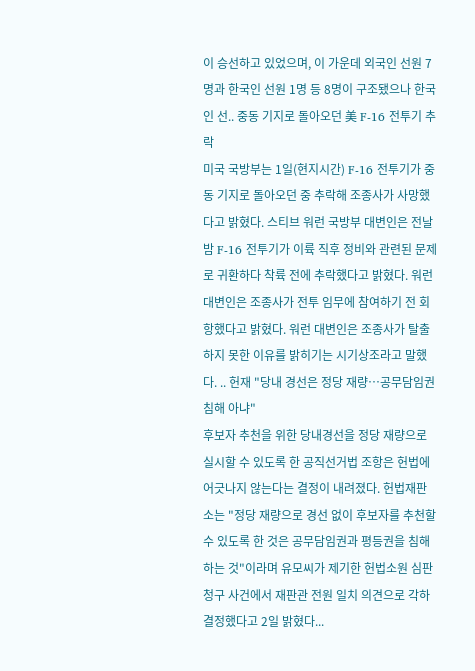이 승선하고 있었으며, 이 가운데 외국인 선원 7명과 한국인 선원 1명 등 8명이 구조됐으나 한국인 선.. 중동 기지로 돌아오던 美 F-16 전투기 추락
미국 국방부는 1일(현지시간) F-16 전투기가 중동 기지로 돌아오던 중 추락해 조종사가 사망했다고 밝혔다. 스티브 워런 국방부 대변인은 전날 밤 F-16 전투기가 이륙 직후 정비와 관련된 문제로 귀환하다 착륙 전에 추락했다고 밝혔다. 워런 대변인은 조종사가 전투 임무에 참여하기 전 회항했다고 밝혔다. 워런 대변인은 조종사가 탈출하지 못한 이유를 밝히기는 시기상조라고 말했다. .. 헌재 "당내 경선은 정당 재량…공무담임권 침해 아냐"
후보자 추천을 위한 당내경선을 정당 재량으로 실시할 수 있도록 한 공직선거법 조항은 헌법에 어긋나지 않는다는 결정이 내려졌다. 헌법재판소는 "정당 재량으로 경선 없이 후보자를 추천할 수 있도록 한 것은 공무담임권과 평등권을 침해하는 것"이라며 유모씨가 제기한 헌법소원 심판 청구 사건에서 재판관 전원 일치 의견으로 각하 결정했다고 2일 밝혔다...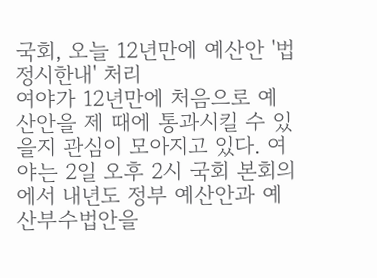국회, 오늘 12년만에 예산안 '법정시한내' 처리
여야가 12년만에 처음으로 예산안을 제 때에 통과시킬 수 있을지 관심이 모아지고 있다. 여야는 2일 오후 2시 국회 본회의에서 내년도 정부 예산안과 예산부수법안을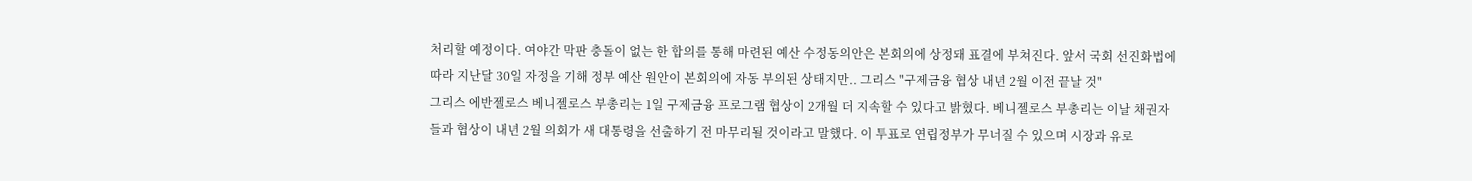처리할 예정이다. 여야간 막판 충돌이 없는 한 합의를 통해 마련된 예산 수정동의안은 본회의에 상정돼 표결에 부쳐진다. 앞서 국회 선진화법에 따라 지난달 30일 자정을 기해 정부 예산 원안이 본회의에 자동 부의된 상태지만.. 그리스 "구제금융 협상 내년 2월 이전 끝날 것"
그리스 에반젤로스 베니젤로스 부총리는 1일 구제금융 프로그램 협상이 2개월 더 지속할 수 있다고 밝혔다. 베니젤로스 부총리는 이날 채권자들과 협상이 내년 2월 의회가 새 대통령을 선출하기 전 마무리될 것이라고 말했다. 이 투표로 연립정부가 무너질 수 있으며 시장과 유로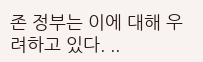존 정부는 이에 대해 우려하고 있다. ..